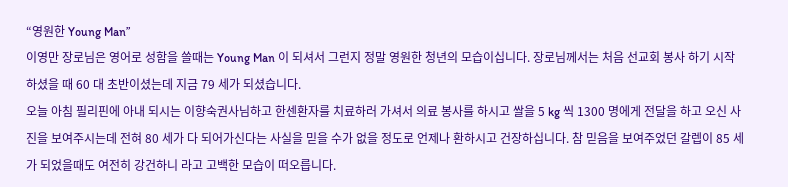“영원한 Young Man”
이영만 장로님은 영어로 성함을 쓸때는 Young Man 이 되셔서 그런지 정말 영원한 청년의 모습이십니다. 장로님께서는 처음 선교회 봉사 하기 시작하셨을 때 60 대 초반이셨는데 지금 79 세가 되셨습니다.
오늘 아침 필리핀에 아내 되시는 이향숙권사님하고 한센환자를 치료하러 가셔서 의료 봉사를 하시고 쌀을 5 kg 씩 1300 명에게 전달을 하고 오신 사진을 보여주시는데 전혀 80 세가 다 되어가신다는 사실을 믿을 수가 없을 정도로 언제나 환하시고 건장하십니다. 참 믿음을 보여주었던 갈렙이 85 세가 되었을때도 여전히 강건하니 라고 고백한 모습이 떠오릅니다.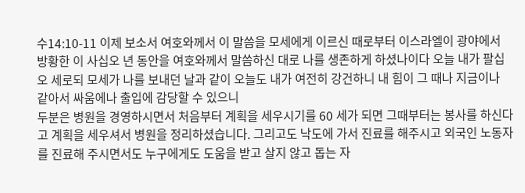수14:10-11 이제 보소서 여호와께서 이 말씀을 모세에게 이르신 때로부터 이스라엘이 광야에서 방황한 이 사십오 년 동안을 여호와께서 말씀하신 대로 나를 생존하게 하셨나이다 오늘 내가 팔십오 세로되 모세가 나를 보내던 날과 같이 오늘도 내가 여전히 강건하니 내 힘이 그 때나 지금이나 같아서 싸움에나 출입에 감당할 수 있으니
두분은 병원을 경영하시면서 처음부터 계획을 세우시기를 60 세가 되면 그때부터는 봉사를 하신다고 계획을 세우셔서 병원을 정리하셨습니다. 그리고도 낙도에 가서 진료를 해주시고 외국인 노동자를 진료해 주시면서도 누구에게도 도움을 받고 살지 않고 돕는 자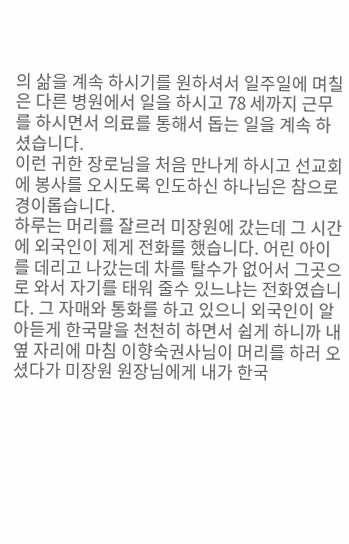의 삶을 계속 하시기를 원하셔서 일주일에 며칠은 다른 병원에서 일을 하시고 78 세까지 근무를 하시면서 의료를 통해서 돕는 일을 계속 하셨습니다.
이런 귀한 장로님을 처음 만나게 하시고 선교회에 봉사를 오시도록 인도하신 하나님은 참으로 경이롭습니다.
하루는 머리를 잘르러 미장원에 갔는데 그 시간에 외국인이 제게 전화를 했습니다. 어린 아이를 데리고 나갔는데 차를 탈수가 없어서 그곳으로 와서 자기를 태워 줄수 있느냐는 전화였습니다. 그 자매와 통화를 하고 있으니 외국인이 알아듣게 한국말을 천천히 하면서 쉽게 하니까 내 옆 자리에 마침 이향숙권사님이 머리를 하러 오셨다가 미장원 원장님에게 내가 한국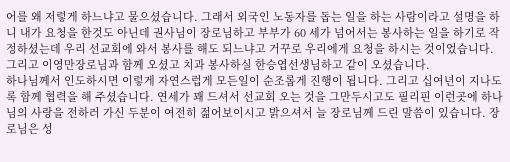어를 왜 저렇게 하느냐고 물으셨습니다. 그래서 외국인 노동자를 돕는 일을 하는 사람이라고 설명을 하니 내가 요청을 한것도 아닌데 권사님이 장로님하고 부부가 60 세가 넘어서는 봉사하는 일을 하기로 작정하셨는데 우리 선교회에 와서 봉사를 해도 되느냐고 거꾸로 우리에게 요청을 하시는 것이었습니다. 그리고 이영만장로님과 함께 오셨고 치과 봉사하실 한승엽선생님하고 같이 오셨습니다.
하나님께서 인도하시면 이렇게 자연스럽게 모든일이 순조롭게 진행이 됩니다. 그리고 십여년이 지나도록 함께 협력을 해 주셨습니다. 연세가 꽤 드셔서 선교회 오는 것을 그만두시고도 필리핀 이런곳에 하나님의 사랑을 전하러 가신 두분이 여전히 젊어보이시고 밝으셔서 늘 장로님께 드린 말씀이 있습니다. 장로님은 성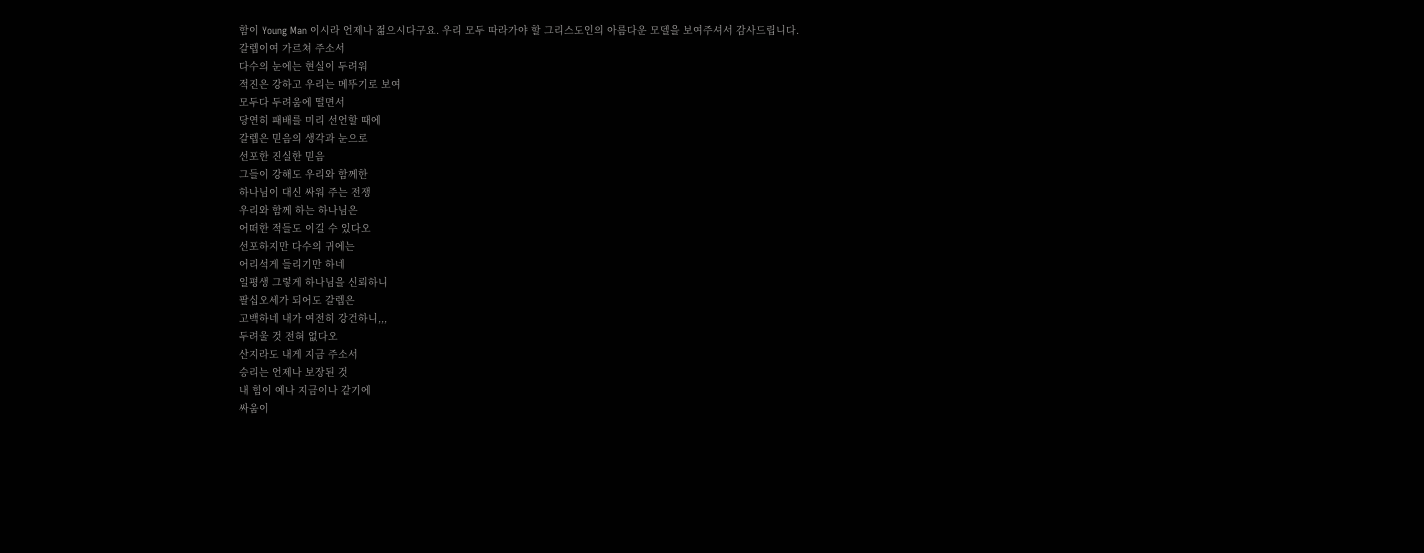함이 Young Man 이시라 언제나 젊으시다구요. 우리 모두 따라가야 할 그리스도인의 아름다운 모델을 보여주셔서 감사드립니다.
갈렙이여 가르쳐 주소서
다수의 눈에는 현실이 두려워
적진은 강하고 우리는 메뚜기로 보여
모두다 두려움에 떨면서
당연히 패배를 미리 선언할 때에
갈렙은 믿음의 생각과 눈으로
선포한 진실한 믿음
그들이 강해도 우리와 함께한
하나님이 대신 싸워 주는 전쟁
우리와 함께 하는 하나님은
어떠한 적들도 이길 수 있다오
선포하지만 다수의 귀에는
어리석게 들리기만 하네
일평생 그렇게 하나님을 신뢰하니
팔십오세가 되어도 갈렙은
고백하네 내가 여전히 강건하니,,,
두려울 것 전혀 없다오
산지라도 내게 지금 주소서
승리는 언제나 보장된 것
내 힘이 예나 지금이나 같기에
싸움이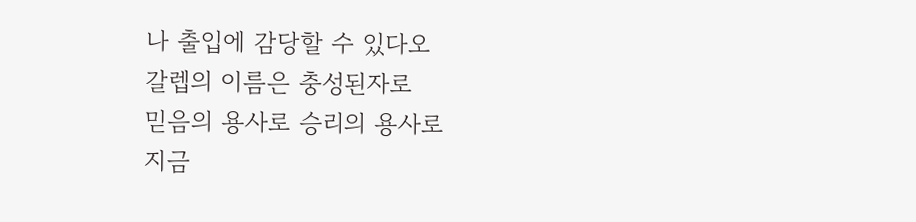나 출입에 감당할 수 있다오
갈렙의 이름은 충성된자로
믿음의 용사로 승리의 용사로
지금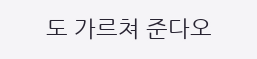도 가르쳐 준다오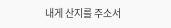내게 산지를 주소서